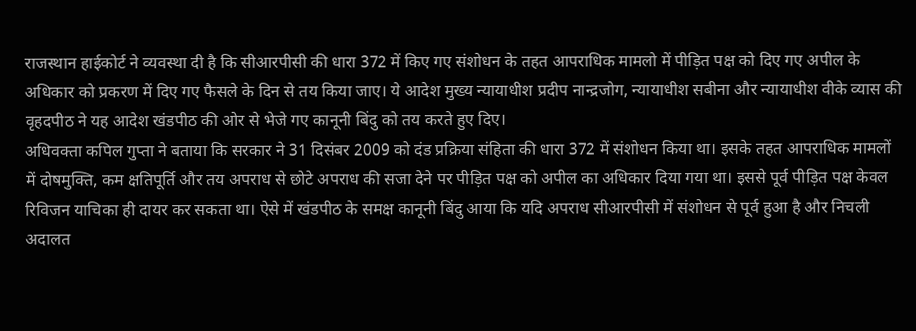राजस्थान हाईकोर्ट ने व्यवस्था दी है कि सीआरपीसी की धारा 372 में किए गए संशोधन के तहत आपराधिक मामलो में पीड़ित पक्ष को दिए गए अपील के अधिकार को प्रकरण में दिए गए फैसले के दिन से तय किया जाए। ये आदेश मुख्य न्यायाधीश प्रदीप नान्द्रजोग, न्यायाधीश सबीना और न्यायाधीश वीके व्यास की वृहदपीठ ने यह आदेश खंडपीठ की ओर से भेजे गए कानूनी बिंदु को तय करते हुए दिए।
अधिवक्ता कपिल गुप्ता ने बताया कि सरकार ने 31 दिसंबर 2009 को दंड प्रक्रिया संहिता की धारा 372 में संशोधन किया था। इसके तहत आपराधिक मामलों में दोषमुक्ति, कम क्षतिपूर्ति और तय अपराध से छोटे अपराध की सजा देने पर पीड़ित पक्ष को अपील का अधिकार दिया गया था। इससे पूर्व पीड़ित पक्ष केवल रिविजन याचिका ही दायर कर सकता था। ऐसे में खंडपीठ के समक्ष कानूनी बिंदु आया कि यदि अपराध सीआरपीसी में संशोधन से पूर्व हुआ है और निचली अदालत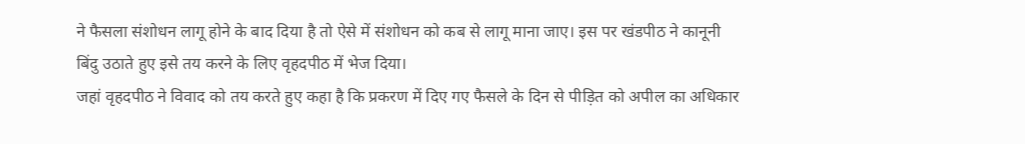ने फैसला संशोधन लागू होने के बाद दिया है तो ऐसे में संशोधन को कब से लागू माना जाए। इस पर खंडपीठ ने कानूनी बिंदु उठाते हुए इसे तय करने के लिए वृहदपीठ में भेज दिया।
जहां वृहदपीठ ने विवाद को तय करते हुए कहा है कि प्रकरण में दिए गए फैसले के दिन से पीड़ित को अपील का अधिकार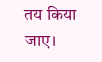तय किया जाए।